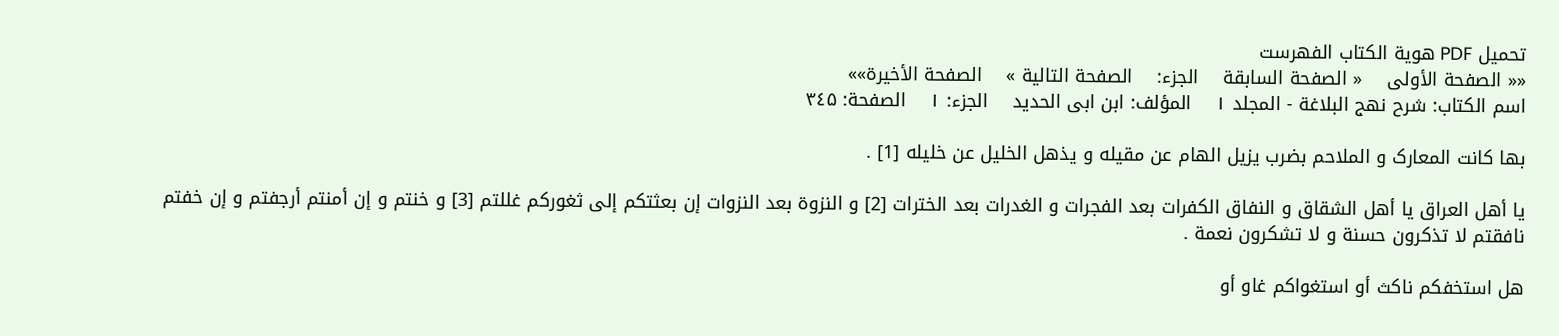تحمیل PDF هویة الکتاب الفهرست
«« الصفحة الأولی    « الصفحة السابقة    الجزء:    الصفحة التالیة »    الصفحة الأخیرة»»
اسم الکتاب: شرح نهج البلاغة - المجلد ۱    المؤلف: ابن ابی الحدید    الجزء: ۱    الصفحة: ٣٤۵

بها کانت المعارک و الملاحم بضرب یزیل الهام عن مقیله و یذهل الخلیل عن خلیله‌ [1] .

یا أهل العراق یا أهل الشقاق و النفاق الکفرات بعد الفجرات و الغدرات بعد الخترات‌ [2] و النزوة بعد النزوات إن بعثتکم إلى ثغورکم غللتم‌ [3] و خنتم و إن أمنتم أرجفتم و إن خفتم نافقتم لا تذکرون حسنة و لا تشکرون نعمة .

هل استخفکم ناکث أو استغواکم غاو أو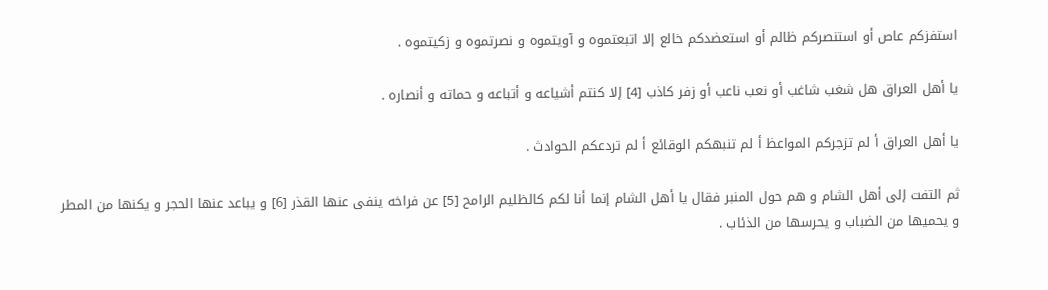استفزکم عاص أو استنصرکم ظالم أو استعضدکم خالع إلا اتبعتموه و آویتموه و نصرتموه و زکیتموه .

یا أهل العراق هل شغب شاغب أو نعب ناعب أو زفر کاذب‌ [4] إلا کنتم أشیاعه و أتباعه و حماته و أنصاره .

یا أهل العراق أ لم تزجرکم المواعظ أ لم تنبهکم الوقائع أ لم تردعکم الحوادث .

ثم التفت إلى أهل الشام و هم حول المنبر فقال یا أهل الشام إنما أنا لکم کالظلیم الرامح‌ [5] عن فراخه ینفی عنها القذر [6] و یباعد عنها الحجر و یکنها من المطر و یحمیها من الضباب و یحرسها من الذئاب .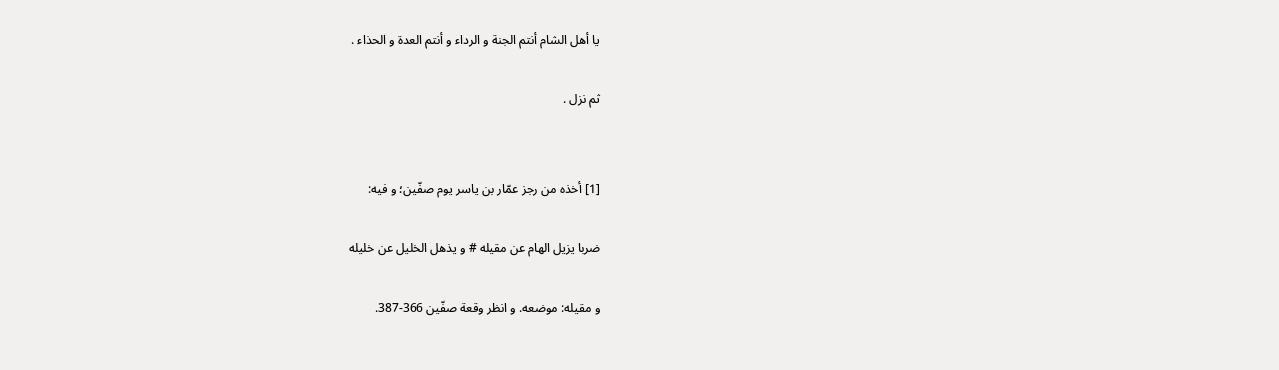یا أهل الشام أنتم الجنة و الرداء و أنتم العدة و الحذاء .

ثم نزل .


[1] أخذه من رجز عمّار بن یاسر یوم صفّین؛ و فیه:

ضربا یزیل الهام عن مقیله # و یذهل الخلیل عن خلیله‌

و مقیله: موضعه. و انظر وقعة صفّین 366-387.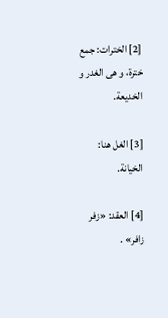[2] الخترات: جمع خترة، و هی الغدر و الخدیعة.

[3] الغل هنا: الخیانة.

[4] العقد: «زفر زافر» .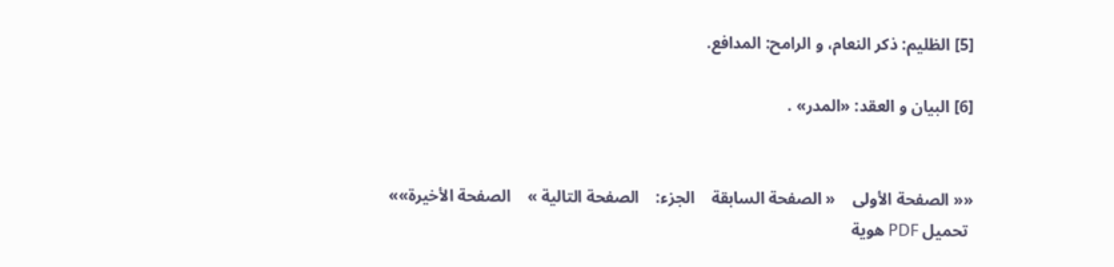[5] الظلیم: ذکر النعام، و الرامح: المدافع.

[6] البیان و العقد: «المدر» .


«« الصفحة الأولی    « الصفحة السابقة    الجزء:    الصفحة التالیة »    الصفحة الأخیرة»»
 تحمیل PDF هویة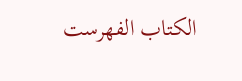الکتاب الفهرست